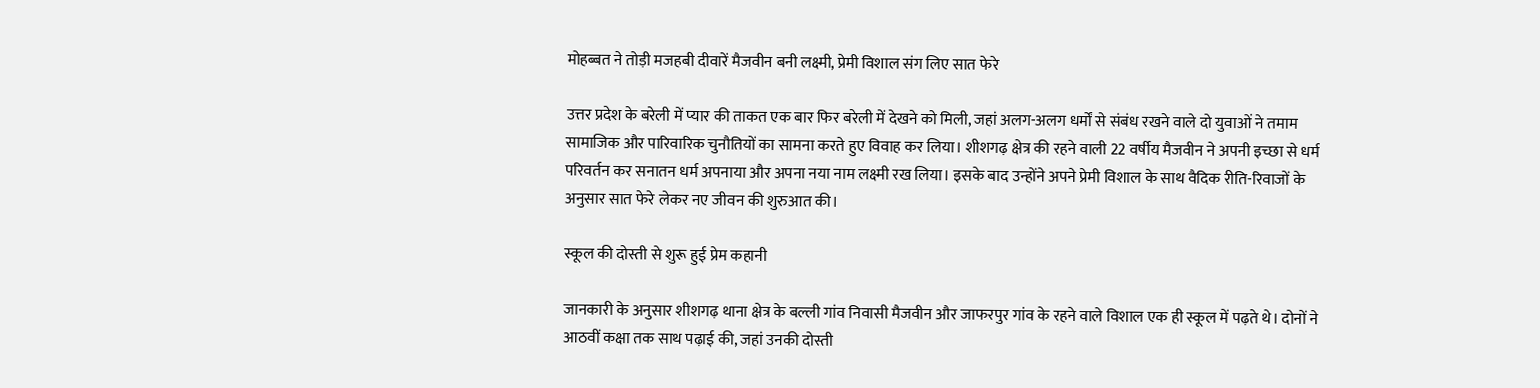मोहब्बत ने तोड़ी मजहबी दीवारें मैजवीन बनी लक्ष्मी, प्रेमी विशाल संग लिए सात फेरे

उत्तर प्रदेश के बरेली में प्यार की ताकत एक बार फिर बरेली में देखने को मिली, जहां अलग-अलग धर्मों से संबंध रखने वाले दो युवाओं ने तमाम सामाजिक और पारिवारिक चुनौतियों का सामना करते हुए विवाह कर लिया। शीशगढ़ क्षेत्र की रहने वाली 22 वर्षीय मैजवीन ने अपनी इच्छा से धर्म परिवर्तन कर सनातन धर्म अपनाया और अपना नया नाम लक्ष्मी रख लिया। इसके बाद उन्होंने अपने प्रेमी विशाल के साथ वैदिक रीति-रिवाजों के अनुसार सात फेरे लेकर नए जीवन की शुरुआत की।

स्कूल की दोस्ती से शुरू हुई प्रेम कहानी

जानकारी के अनुसार शीशगढ़ थाना क्षेत्र के बल्ली गांव निवासी मैजवीन और जाफरपुर गांव के रहने वाले विशाल एक ही स्कूल में पढ़ते थे। दोनों ने आठवीं कक्षा तक साथ पढ़ाई की, जहां उनकी दोस्ती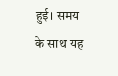हुई। समय के साथ यह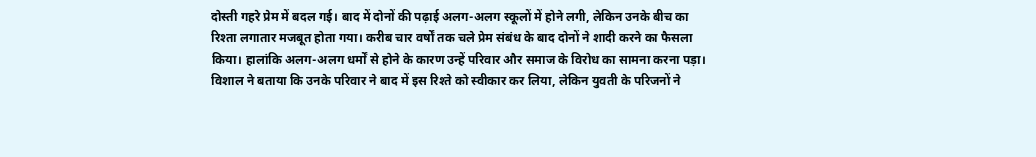दोस्ती गहरे प्रेम में बदल गई। बाद में दोनों की पढ़ाई अलग-अलग स्कूलों में होने लगी, लेकिन उनके बीच का रिश्ता लगातार मजबूत होता गया। करीब चार वर्षों तक चले प्रेम संबंध के बाद दोनों ने शादी करने का फैसला किया। हालांकि अलग-अलग धर्मों से होने के कारण उन्हें परिवार और समाज के विरोध का सामना करना पड़ा। विशाल ने बताया कि उनके परिवार ने बाद में इस रिश्ते को स्वीकार कर लिया, लेकिन युवती के परिजनों ने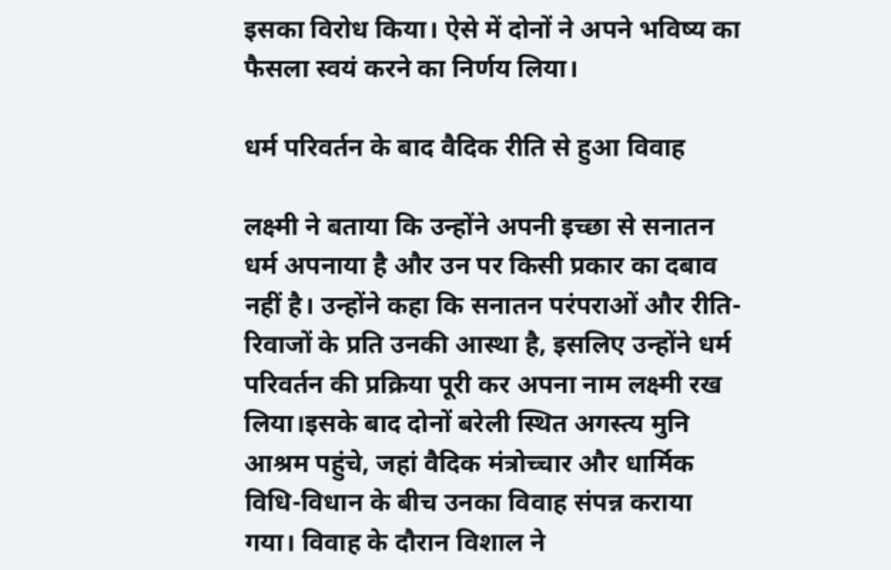इसका विरोध किया। ऐसे में दोनों ने अपने भविष्य का फैसला स्वयं करने का निर्णय लिया।

धर्म परिवर्तन के बाद वैदिक रीति से हुआ विवाह

लक्ष्मी ने बताया कि उन्होंने अपनी इच्छा से सनातन धर्म अपनाया है और उन पर किसी प्रकार का दबाव नहीं है। उन्होंने कहा कि सनातन परंपराओं और रीति-रिवाजों के प्रति उनकी आस्था है, इसलिए उन्होंने धर्म परिवर्तन की प्रक्रिया पूरी कर अपना नाम लक्ष्मी रख लिया।इसके बाद दोनों बरेली स्थित अगस्त्य मुनि आश्रम पहुंचे, जहां वैदिक मंत्रोच्चार और धार्मिक विधि-विधान के बीच उनका विवाह संपन्न कराया गया। विवाह के दौरान विशाल ने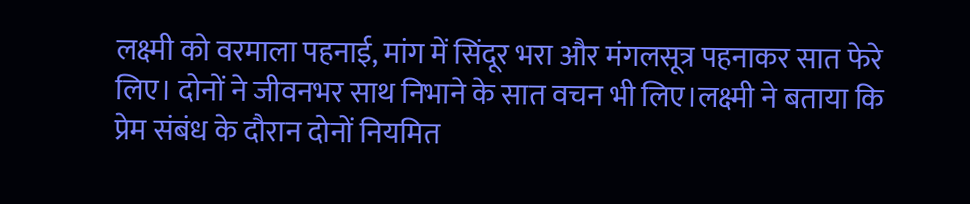लक्ष्मी को वरमाला पहनाई, मांग में सिंदूर भरा और मंगलसूत्र पहनाकर सात फेरे लिए। दोनों ने जीवनभर साथ निभाने के सात वचन भी लिए।लक्ष्मी ने बताया कि प्रेम संबंध के दौरान दोनों नियमित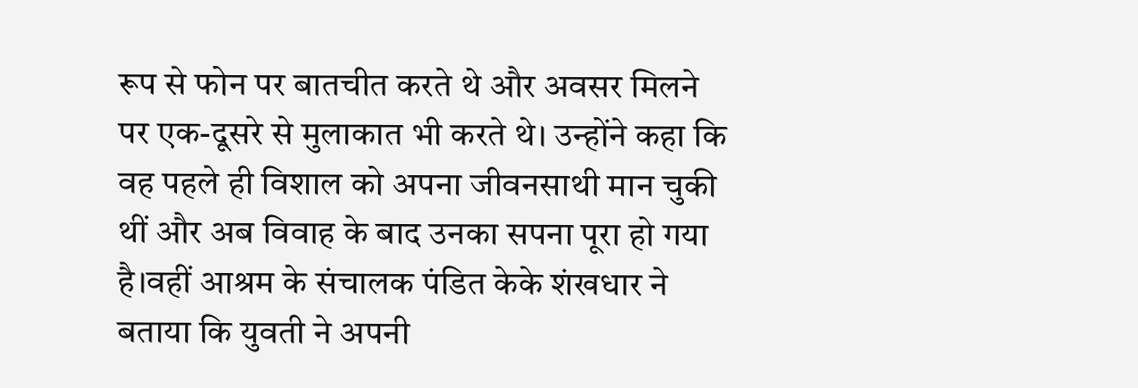रूप से फोन पर बातचीत करते थे और अवसर मिलने पर एक-दूसरे से मुलाकात भी करते थे। उन्होंने कहा कि वह पहले ही विशाल को अपना जीवनसाथी मान चुकी थीं और अब विवाह के बाद उनका सपना पूरा हो गया है।वहीं आश्रम के संचालक पंडित केके शंखधार ने बताया कि युवती ने अपनी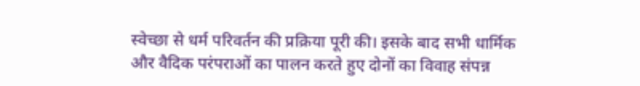स्वेच्छा से धर्म परिवर्तन की प्रक्रिया पूरी की। इसके बाद सभी धार्मिक और वैदिक परंपराओं का पालन करते हुए दोनों का विवाह संपन्न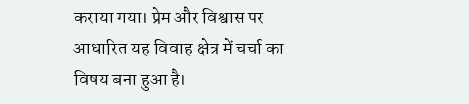कराया गया। प्रेम और विश्वास पर आधारित यह विवाह क्षेत्र में चर्चा का विषय बना हुआ है।